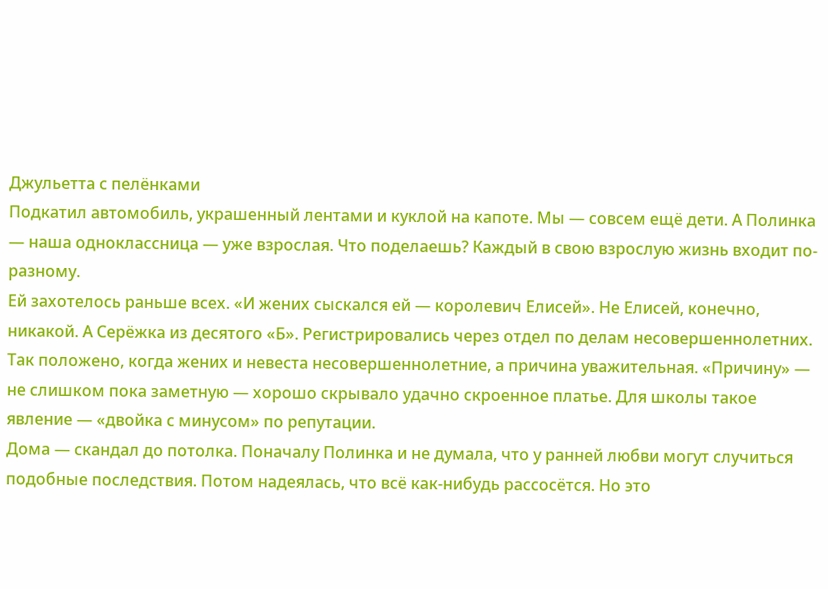Джульетта с пелёнками
Подкатил автомобиль, украшенный лентами и куклой на капоте. Мы — совсем ещё дети. А Полинка — наша одноклассница — уже взрослая. Что поделаешь? Каждый в свою взрослую жизнь входит по-разному.
Ей захотелось раньше всех. «И жених сыскался ей — королевич Елисей». Не Елисей, конечно, никакой. А Серёжка из десятого «Б». Регистрировались через отдел по делам несовершеннолетних. Так положено, когда жених и невеста несовершеннолетние, а причина уважительная. «Причину» — не слишком пока заметную — хорошо скрывало удачно скроенное платье. Для школы такое явление — «двойка с минусом» по репутации.
Дома — скандал до потолка. Поначалу Полинка и не думала, что у ранней любви могут случиться подобные последствия. Потом надеялась, что всё как-нибудь рассосётся. Но это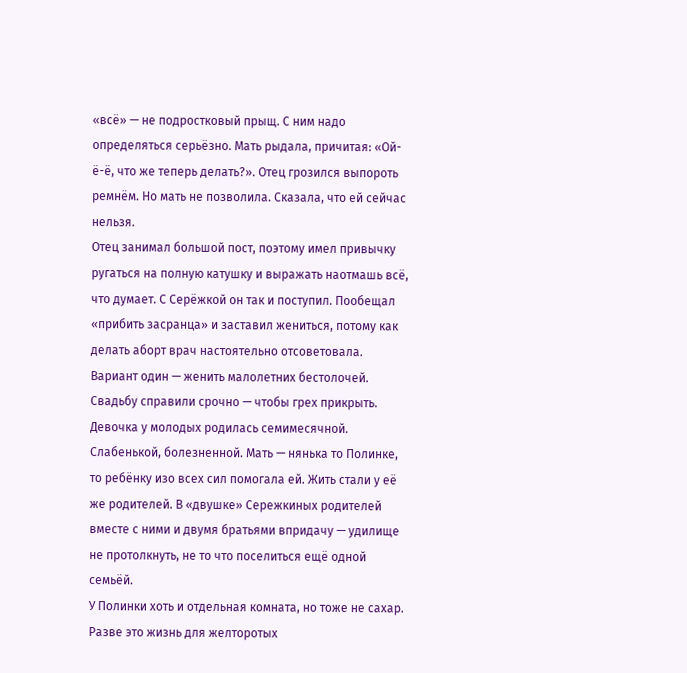«всё» — не подростковый прыщ. С ним надо определяться серьёзно. Мать рыдала, причитая: «Ой-ё-ё, что же теперь делать?». Отец грозился выпороть ремнём. Но мать не позволила. Сказала, что ей сейчас нельзя.
Отец занимал большой пост, поэтому имел привычку ругаться на полную катушку и выражать наотмашь всё, что думает. С Серёжкой он так и поступил. Пообещал «прибить засранца» и заставил жениться, потому как делать аборт врач настоятельно отсоветовала. Вариант один — женить малолетних бестолочей. Свадьбу справили срочно — чтобы грех прикрыть.
Девочка у молодых родилась семимесячной. Слабенькой, болезненной. Мать — нянька то Полинке, то ребёнку изо всех сил помогала ей. Жить стали у её же родителей. В «двушке» Сережкиных родителей вместе с ними и двумя братьями впридачу — удилище не протолкнуть, не то что поселиться ещё одной семьёй.
У Полинки хоть и отдельная комната, но тоже не сахар. Разве это жизнь для желторотых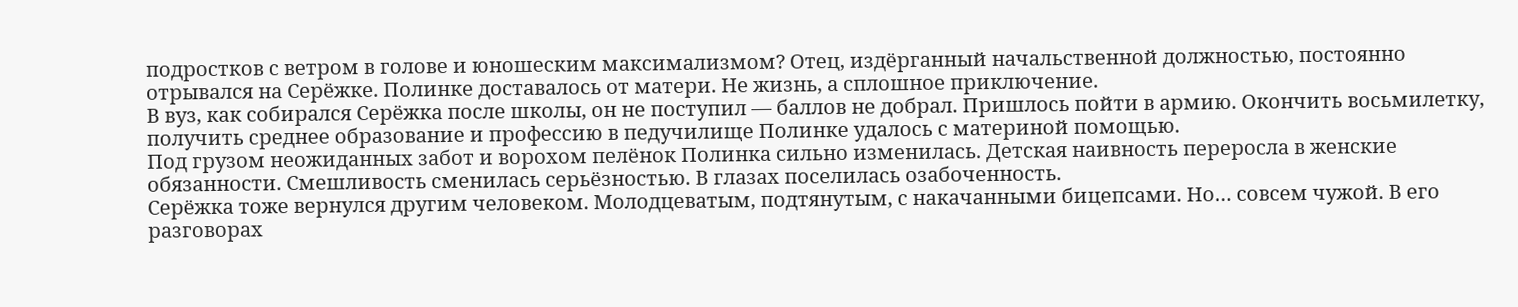подростков с ветром в голове и юношеским максимализмом? Отец, издёрганный начальственной должностью, постоянно отрывался на Серёжке. Полинке доставалось от матери. Не жизнь, а сплошное приключение.
В вуз, как собирался Серёжка после школы, он не поступил — баллов не добрал. Пришлось пойти в армию. Окончить восьмилетку, получить среднее образование и профессию в педучилище Полинке удалось с материной помощью.
Под грузом неожиданных забот и ворохом пелёнок Полинка сильно изменилась. Детская наивность переросла в женские обязанности. Смешливость сменилась серьёзностью. В глазах поселилась озабоченность.
Серёжка тоже вернулся другим человеком. Молодцеватым, подтянутым, с накачанными бицепсами. Но… совсем чужой. В его разговорах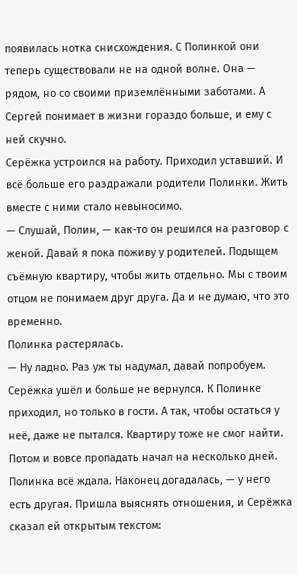появилась нотка снисхождения. С Полинкой они теперь существовали не на одной волне. Она — рядом, но со своими приземлёнными заботами. А Сергей понимает в жизни гораздо больше, и ему с ней скучно.
Серёжка устроился на работу. Приходил уставший. И всё больше его раздражали родители Полинки. Жить вместе с ними стало невыносимо.
— Слушай, Полин, — как-то он решился на разговор с женой. Давай я пока поживу у родителей. Подыщем съёмную квартиру, чтобы жить отдельно. Мы с твоим отцом не понимаем друг друга. Да и не думаю, что это временно.
Полинка растерялась.
— Ну ладно. Раз уж ты надумал, давай попробуем.
Серёжка ушёл и больше не вернулся. К Полинке приходил, но только в гости. А так, чтобы остаться у неё, даже не пытался. Квартиру тоже не смог найти. Потом и вовсе пропадать начал на несколько дней.
Полинка всё ждала. Наконец догадалась, — у него есть другая. Пришла выяснять отношения, и Серёжка сказал ей открытым текстом: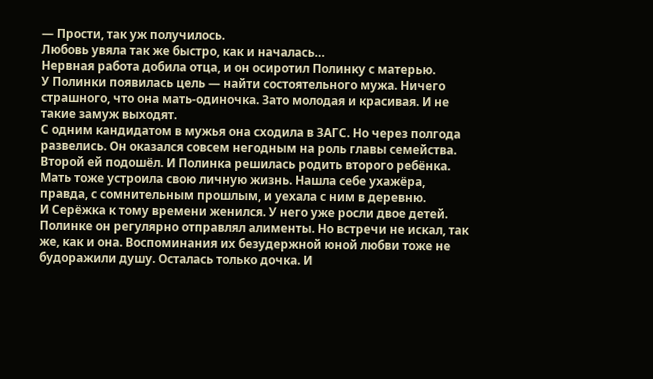— Прости, так уж получилось.
Любовь увяла так же быстро, как и началась…
Нервная работа добила отца, и он осиротил Полинку с матерью.
У Полинки появилась цель — найти состоятельного мужа. Ничего страшного, что она мать-одиночка. Зато молодая и красивая. И не такие замуж выходят.
С одним кандидатом в мужья она сходила в ЗАГС. Но через полгода развелись. Он оказался совсем негодным на роль главы семейства. Второй ей подошёл. И Полинка решилась родить второго ребёнка.
Мать тоже устроила свою личную жизнь. Нашла себе ухажёра, правда, с сомнительным прошлым, и уехала с ним в деревню.
И Серёжка к тому времени женился. У него уже росли двое детей. Полинке он регулярно отправлял алименты. Но встречи не искал, так же, как и она. Воспоминания их безудержной юной любви тоже не будоражили душу. Осталась только дочка. И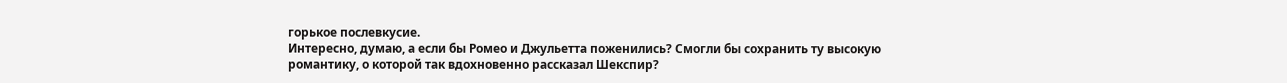горькое послевкусие.
Интересно, думаю, а если бы Ромео и Джульетта поженились? Смогли бы сохранить ту высокую романтику, о которой так вдохновенно рассказал Шекспир?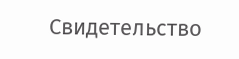Свидетельство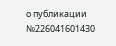о публикации №226041601430